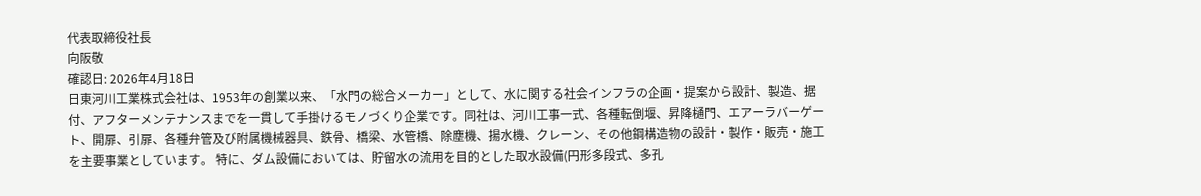代表取締役社長
向阪敬
確認日: 2026年4月18日
日東河川工業株式会社は、1953年の創業以来、「水門の総合メーカー」として、水に関する社会インフラの企画・提案から設計、製造、据付、アフターメンテナンスまでを一貫して手掛けるモノづくり企業です。同社は、河川工事一式、各種転倒堰、昇降樋門、エアーラバーゲート、開扉、引扉、各種弁管及び附属機械器具、鉄骨、橋梁、水管橋、除塵機、揚水機、クレーン、その他鋼構造物の設計・製作・販売・施工を主要事業としています。 特に、ダム設備においては、貯留水の流用を目的とした取水設備(円形多段式、多孔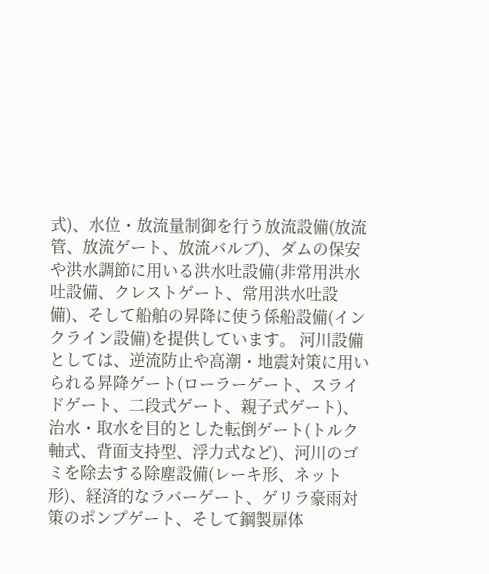式)、水位・放流量制御を行う放流設備(放流管、放流ゲート、放流バルブ)、ダムの保安や洪水調節に用いる洪水吐設備(非常用洪水吐設備、クレストゲート、常用洪水吐設備)、そして船舶の昇降に使う係船設備(インクライン設備)を提供しています。 河川設備としては、逆流防止や高潮・地震対策に用いられる昇降ゲート(ローラーゲート、スライドゲート、二段式ゲート、親子式ゲート)、治水・取水を目的とした転倒ゲート(トルク軸式、背面支持型、浮力式など)、河川のゴミを除去する除塵設備(レーキ形、ネット形)、経済的なラバーゲート、ゲリラ豪雨対策のポンプゲート、そして鋼製扉体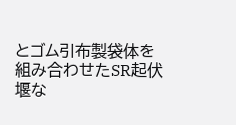とゴム引布製袋体を組み合わせたSR起伏堰な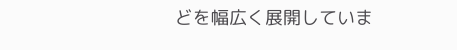どを幅広く展開していま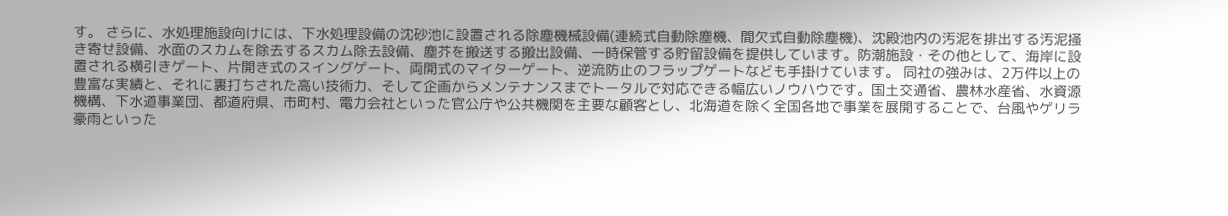す。 さらに、水処理施設向けには、下水処理設備の沈砂池に設置される除塵機械設備(連続式自動除塵機、間欠式自動除塵機)、沈殿池内の汚泥を排出する汚泥掻き寄せ設備、水面のスカムを除去するスカム除去設備、塵芥を搬送する搬出設備、一時保管する貯留設備を提供しています。防潮施設・その他として、海岸に設置される横引きゲート、片開き式のスイングゲート、両開式のマイターゲート、逆流防止のフラップゲートなども手掛けています。 同社の強みは、2万件以上の豊富な実績と、それに裏打ちされた高い技術力、そして企画からメンテナンスまでトータルで対応できる幅広いノウハウです。国土交通省、農林水産省、水資源機構、下水道事業団、都道府県、市町村、電力会社といった官公庁や公共機関を主要な顧客とし、北海道を除く全国各地で事業を展開することで、台風やゲリラ豪雨といった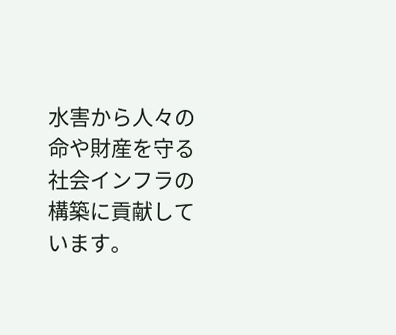水害から人々の命や財産を守る社会インフラの構築に貢献しています。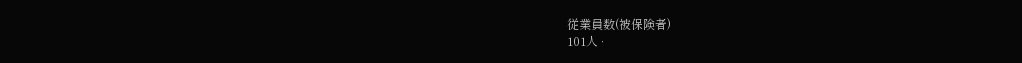従業員数(被保険者)
101人 ·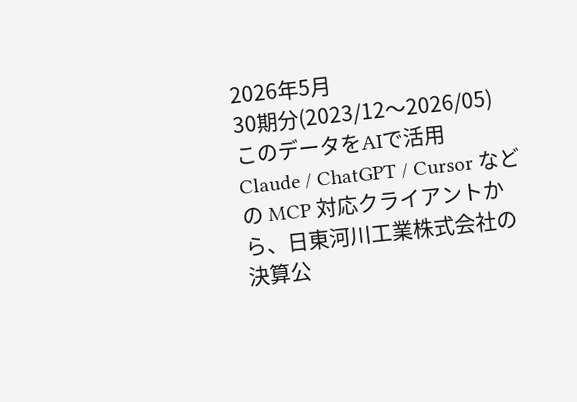2026年5月
30期分(2023/12〜2026/05)
このデータをAIで活用
Claude / ChatGPT / Cursor などの MCP 対応クライアントから、日東河川工業株式会社の決算公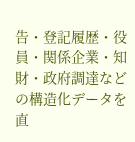告・登記履歴・役員・関係企業・知財・政府調達などの構造化データを直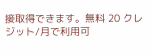接取得できます。無料 20 クレジット/月で利用可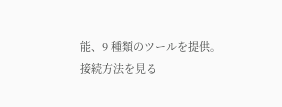能、9 種類のツールを提供。
接続方法を見る